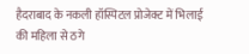हैदराबाद के नकली हॉस्पिटल प्रोजेक्ट में भिलाई की महिला से ठगे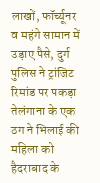लाखों, फॉर्च्यूनर व महंगे सामान में उड़ाए पैसे, दुर्ग पुलिस ने ट्रांजिट रिमांड पर पकड़ा
तेलंगाना के एक ठग ने भिलाई की महिला को हैदराबाद के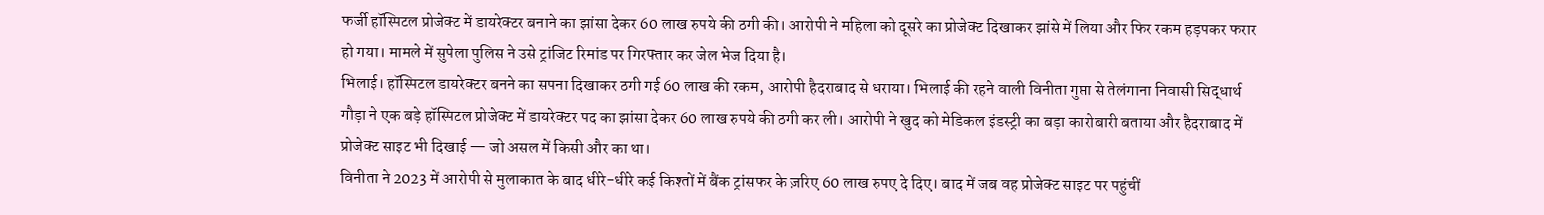फर्जी हॉस्पिटल प्रोजेक्ट में डायरेक्टर बनाने का झांसा देकर 60 लाख रुपये की ठगी की। आरोपी ने महिला को दूसरे का प्रोजेक्ट दिखाकर झांसे में लिया और फिर रकम हड़पकर फरार हो गया। मामले में सुपेला पुलिस ने उसे ट्रांजिट रिमांड पर गिरफ्तार कर जेल भेज दिया है।
भिलाई। हॉस्पिटल डायरेक्टर बनने का सपना दिखाकर ठगी गई 60 लाख की रकम, आरोपी हैदराबाद से धराया। भिलाई की रहने वाली विनीता गुप्ता से तेलंगाना निवासी सिद्धार्थ गौड़ा ने एक बड़े हॉस्पिटल प्रोजेक्ट में डायरेक्टर पद का झांसा देकर 60 लाख रुपये की ठगी कर ली। आरोपी ने खुद को मेडिकल इंडस्ट्री का बड़ा कारोबारी बताया और हैदराबाद में प्रोजेक्ट साइट भी दिखाई — जो असल में किसी और का था।
विनीता ने 2023 में आरोपी से मुलाकात के बाद धीरे-धीरे कई किश्तों में बैंक ट्रांसफर के ज़रिए 60 लाख रुपए दे दिए। बाद में जब वह प्रोजेक्ट साइट पर पहुंचीं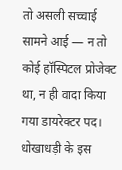तो असली सच्चाई सामने आई — न तो कोई हॉस्पिटल प्रोजेक्ट था, न ही वादा किया गया डायरेक्टर पद। धोखाधड़ी के इस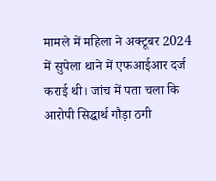मामले में महिला ने अक्टूबर 2024 में सुपेला थाने में एफआईआर दर्ज कराई थी। जांच में पता चला कि आरोपी सिद्धार्थ गौड़ा ठगी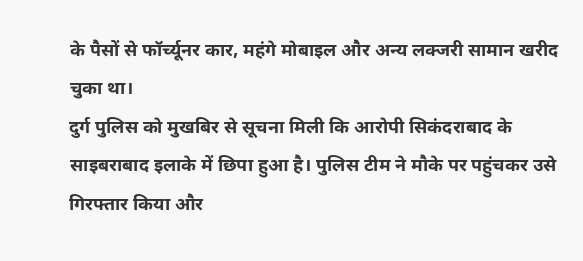के पैसों से फॉर्च्यूनर कार, महंगे मोबाइल और अन्य लक्जरी सामान खरीद चुका था।
दुर्ग पुलिस को मुखबिर से सूचना मिली कि आरोपी सिकंदराबाद के साइबराबाद इलाके में छिपा हुआ है। पुलिस टीम ने मौके पर पहुंचकर उसे गिरफ्तार किया और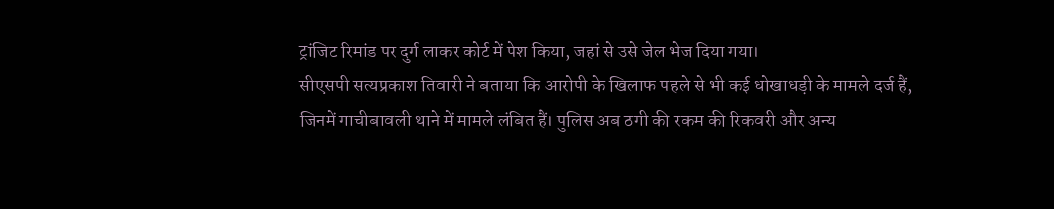ट्रांजिट रिमांड पर दुर्ग लाकर कोर्ट में पेश किया, जहां से उसे जेल भेज दिया गया।
सीएसपी सत्यप्रकाश तिवारी ने बताया कि आरोपी के खिलाफ पहले से भी कई धोखाधड़ी के मामले दर्ज हैं, जिनमें गाचीबावली थाने में मामले लंबित हैं। पुलिस अब ठगी की रकम की रिकवरी और अन्य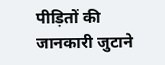पीड़ितों की जानकारी जुटाने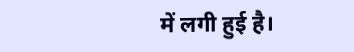में लगी हुई है।